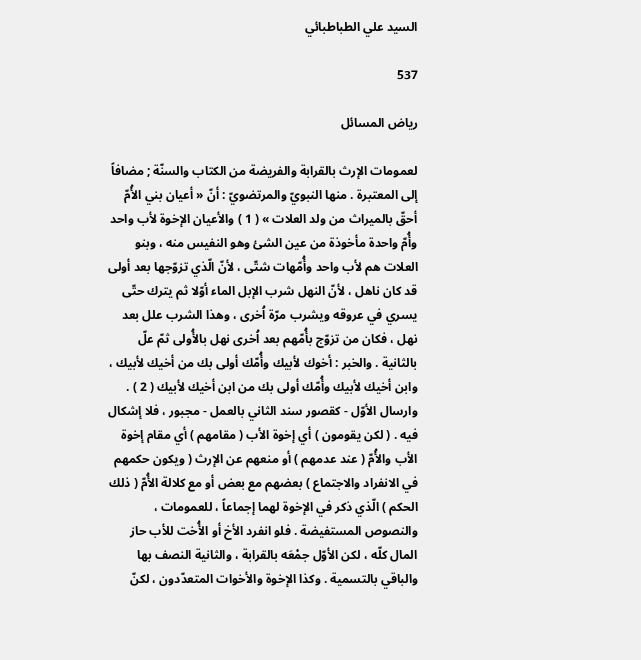السيد علي الطباطبائي

537

رياض المسائل

لعمومات الإرث بالقرابة والفريضة من الكتاب والسنّة ; مضافاً إلى المعتبرة . منها النبويّ والمرتضويّ : أنّ « أعيان بني الأُمّ أحقّ بالميراث من ولد العلات » ( 1 ) والأعيان الإخوة لأب واحد وأُمّ واحدة مأخوذة من عين الشئ وهو النفيس منه ، وبنو العلات هم لأب واحد وأُمّهات شتّى ، لأنّ الّذي تزوّجها بعد أولى قد كان ناهل ، لأنّ النهل شرب الإبل الماء أوّلا ثم يترك حتّى يسري في عروقه ويشرب مرّة اُخرى ، وهذا الشرب علل بعد نهل ، فكان من تزوّج بأُمّهم بعد اُخرى نهل بالأُولى ثمّ علّ بالثانية . والخبر : أخوك لأبيك وأُمّك أولى بك من أخيك لأبيك ، وابن أخيك لأبيك وأُمّك أولى بك من ابن أخيك لأبيك ( 2 ) . وارسال الأوّل - كقصور سند الثاني بالعمل - مجبور ، فلا إشكال فيه . ( لكن يقومون ) أي إخوة الأب ( مقامهم ) أي مقام إخوة الأب والأُمّ ( عند عدمهم ) أو منعهم عن الإرث ( ويكون حكمهم في الانفراد والاجتماع ) بعضهم مع بعض أو مع كلالة الأُمّ ( ذلك الحكم ) الّذي ذكر في الإخوة لهما إجماعاً ، للعمومات ، والنصوص المستفيضة . فلو انفرد الأخ أو الأُخت للأب حاز المال كلّه ، لكن الأوّل جمْعَه بالقرابة ، والثانية النصف بها والباقي بالتسمية . وكذا الإخوة والأخوات المتعدّدون ، لكنّ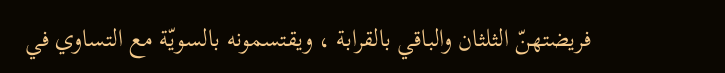فريضتهنّ الثلثان والباقي بالقرابة ، ويقتسمونه بالسويّة مع التساوي في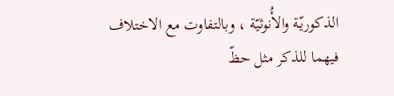الذكوريّة والأُنوثيّة ، وبالتفاوت مع الاختلاف فيهما للذكر مثل حظّ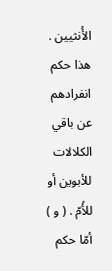الأُنثيين . هذا حكم انفرادهم عن باقي الكلالات للأبوين أو للأُمّ . ( و ) أمّا حكم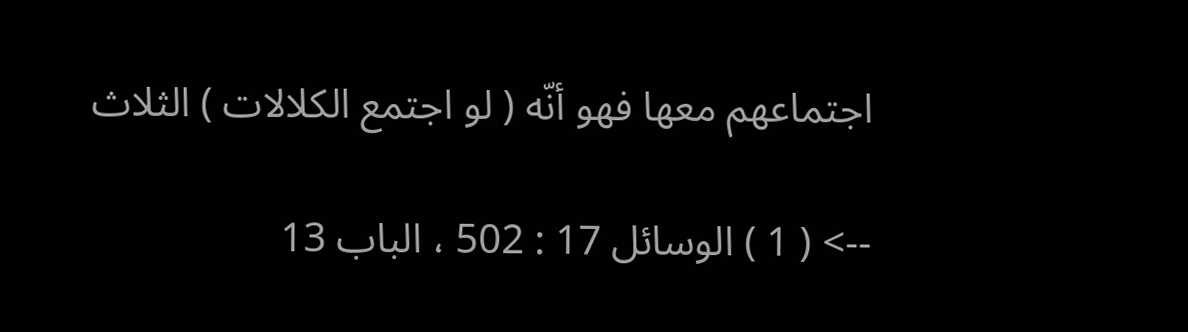اجتماعهم معها فهو أنّه ( لو اجتمع الكلالات ) الثلاث

--> ( 1 ) الوسائل 17 : 502 ، الباب 13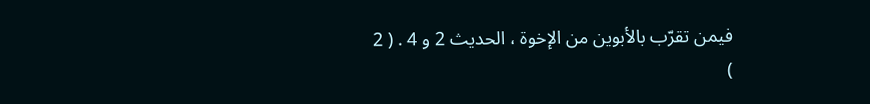فيمن تقرّب بالأبوين من الإخوة ، الحديث 2 و 4 . ( 2 )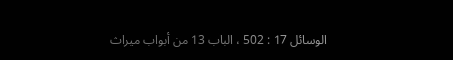الوسائل 17 : 502 ، الباب 13 من أبواب ميراث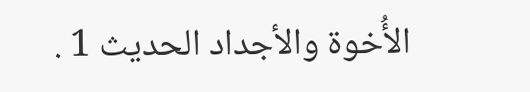الأُخوة والأجداد الحديث 1 .